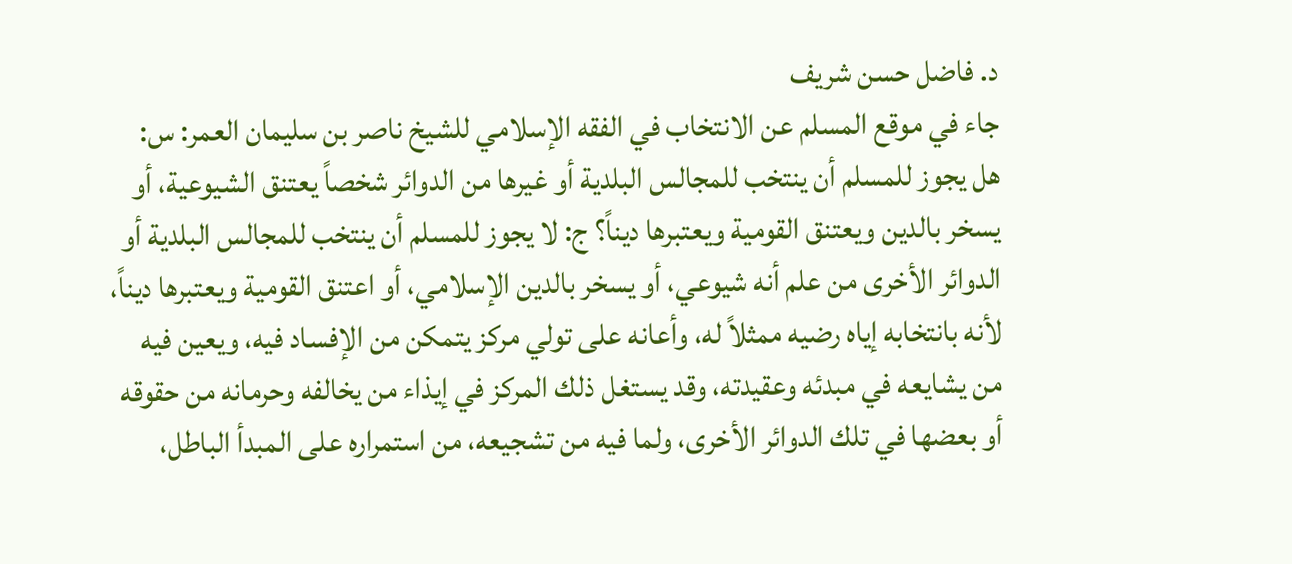د. فاضل حسن شريف
جاء في موقع المسلم عن الانتخاب في الفقه الإسلامي للشيخ ناصر بن سليمان العمر: س: هل يجوز للمسلم أن ينتخب للمجالس البلدية أو غيرها من الدوائر شخصاً يعتنق الشيوعية، أو يسخر بالدين ويعتنق القومية ويعتبرها ديناً؟ ج: لا يجوز للمسلم أن ينتخب للمجالس البلدية أو الدوائر الأخرى من علم أنه شيوعي، أو يسخر بالدين الإسلامي، أو اعتنق القومية ويعتبرها ديناً، لأنه بانتخابه إياه رضيه ممثلاً له، وأعانه على تولي مركز يتمكن من الإفساد فيه، ويعين فيه من يشايعه في مبدئه وعقيدته، وقد يستغل ذلك المركز في إيذاء من يخالفه وحرمانه من حقوقه أو بعضها في تلك الدوائر الأخرى، ولما فيه من تشجيعه، من استمراره على المبدأ الباطل،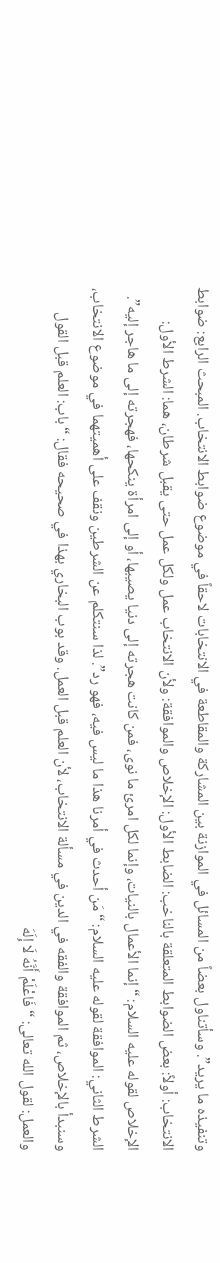وتنفيذه ما يريد”. وسأتناول بعضاً من المسائل في الموازنة بين المشاركة والمقاطعة في الانتخابات لاحقاً في موضوع ضوابط الانتخاب. المبحث الرابع: ضوابط الانتخاب: أولاً: بعض الضوابط المتعلقة بالناخب: الضابط الأول: الإخلاص والموافقة: ولأن الانتخاب عمل ولكل عمل حتى يقبل شرطان، هما: الشرط الأول: الإخلاص لقوله عليه السلام: “إنما الأعمال بالنيات، وإنما لكل امرئ ما نوى، فمن كانت هجرته إلى دنيا يصيبها، أو إلى امرأة ينكحها، فهجرته إلى ما هاجر إليه”. الشرط الثاني: الموافقة لقوله عليه السلام: “مَن أحدث في أمرنا هذا ما ليس فيه، فهو رد”. لذا سنتكلم عن الشرطين ونقف على أهميتهما في موضوع الانتخاب، وسنبدأ بالإخلاص، ثم الموافقة والفقه في الدين في مسألة الانتخاب، لأن العلم قبل العمل. وقد بوب البخاري بهذا في صحيحه فقال: “باب: العلم قبل القول والعمل: لقول الله تعالى: “فَاعْلَمْ أَنَّهُ لَا إِلَهَ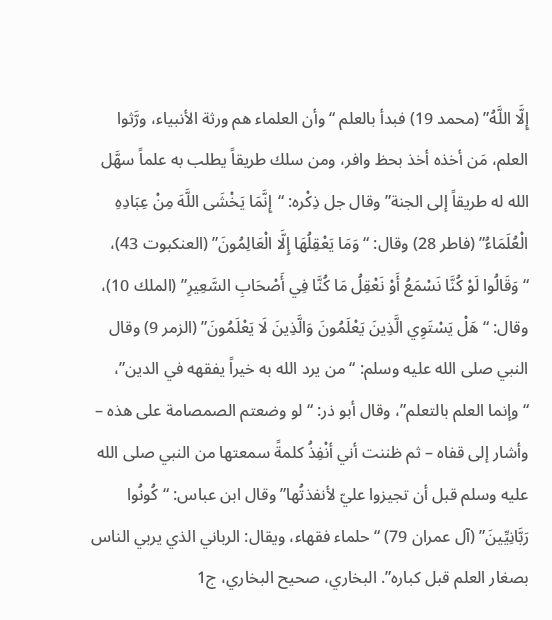إِلَّا اللَّهُ” (محمد 19) فبدأ بالعلم “وأن العلماء هم ورثة الأنبياء، ورَّثوا العلم، مَن أخذه أخذ بحظ وافر، ومن سلك طريقاً يطلب به علماً سهَّل الله له طريقاً إلى الجنة” وقال جل ذِكْره: “إِنَّمَا يَخْشَى اللَّهَ مِنْ عِبَادِهِ الْعُلَمَاءُ” (فاطر 28) وقال: “وَمَا يَعْقِلُهَا إِلَّا الْعَالِمُونَ” (العنكبوت 43)، “وَقَالُوا لَوْ كُنَّا نَسْمَعُ أَوْ نَعْقِلُ مَا كُنَّا فِي أَصْحَابِ السَّعِيرِ” (الملك 10)، وقال: “هَلْ يَسْتَوِي الَّذِينَ يَعْلَمُونَ وَالَّذِينَ لَا يَعْلَمُونَ” (الزمر 9) وقال النبي صلى الله عليه وسلم: “من يرد الله به خيراً يفقهه في الدين”، “وإنما العلم بالتعلم”، وقال أبو ذر: “لو وضعتم الصمصامة على هذه – وأشار إلى قفاه – ثم ظننت أني أنْفِذُ كلمةً سمعتها من النبي صلى الله عليه وسلم قبل أن تجيزوا عليّ لأنفذتُها” وقال ابن عباس: “كُونُوا رَبَّانِيِّينَ” (آل عمران 79) “حلماء فقهاء، ويقال: الرباني الذي يربي الناس بصغار العلم قبل كباره”. البخاري، صحيح البخاري، ج1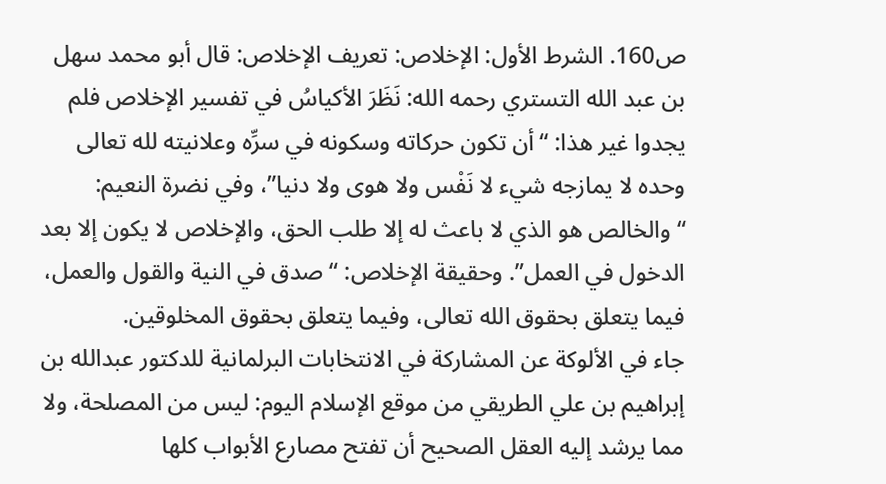ص160. الشرط الأول: الإخلاص: تعريف الإخلاص: قال أبو محمد سهل بن عبد الله التستري رحمه الله: نَظَرَ الأكياسُ في تفسير الإخلاص فلم يجدوا غير هذا: “أن تكون حركاته وسكونه في سرِّه وعلانيته لله تعالى وحده لا يمازجه شيء لا نَفْس ولا هوى ولا دنيا”، وفي نضرة النعيم: “والخالص هو الذي لا باعث له إلا طلب الحق، والإخلاص لا يكون إلا بعد الدخول في العمل”. وحقيقة الإخلاص: “صدق في النية والقول والعمل، فيما يتعلق بحقوق الله تعالى، وفيما يتعلق بحقوق المخلوقين.
جاء في الألوكة عن المشاركة في الانتخابات البرلمانية للدكتور عبدالله بن إبراهيم بن علي الطريقي من موقع الإسلام اليوم: ليس من المصلحة، ولا مما يرشد إليه العقل الصحيح أن تفتح مصارع الأبواب كلها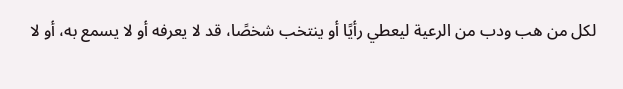لكل من هب ودب من الرعية ليعطي رأيًا أو ينتخب شخصًا، قد لا يعرفه أو لا يسمع به، أو لا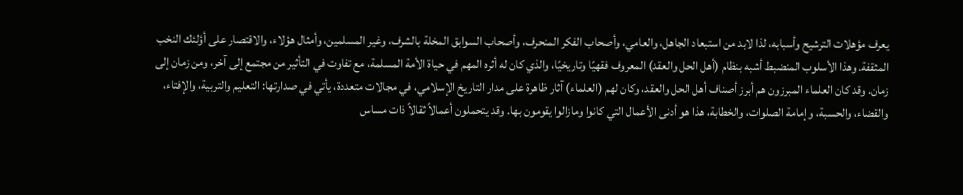يعرف مؤهلات الترشيح وأسبابه، لذا لابد من استبعاد الجاهل، والعامي، وأصحاب الفكر المنحرف، وأصحاب السوابق المخلة بالشرف، وغير المسلمين، وأمثال هؤلاء، والاقتصار على أؤلئك النخب المثقفة. وهذا الأسلوب المنضبط أشبه بنظام (أهل الحل والعقد) المعروف فقهيًا وتاريخيًا، والذي كان له أثره المهم في حياة الأمة المسلمة، مع تفاوت في التأثير من مجتمع إلى آخر، ومن زمان إلى زمان. وقد كان العلماء المبرزون هم أبرز أصناف أهل الحل والعقد، وكان لهم (العلماء) آثار ظاهرة على مدار التاريخ الإسلامي، في مجالات متعددة، يأتي في صدارتها: التعليم والتربية، والإفتاء، والقضاء، والحسبة، وإمامة الصلوات، والخطابة، هذا هو أدنى الأعمال التي كانوا ومازالوا يقومون بها. وقد يتحملون أعمالاً ثقالاً ذات مساس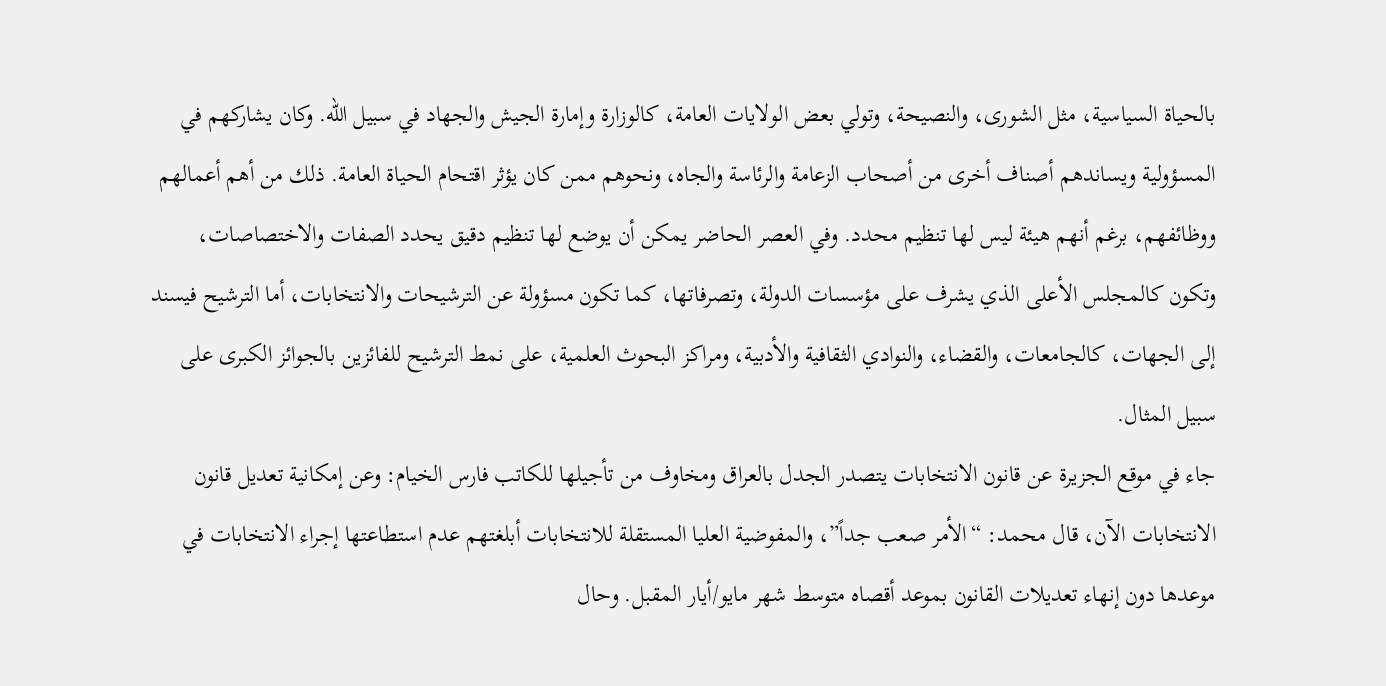بالحياة السياسية، مثل الشورى، والنصيحة، وتولي بعض الولايات العامة، كالوزارة وإمارة الجيش والجهاد في سبيل الله. وكان يشاركهم في المسؤولية ويساندهم أصناف أخرى من أصحاب الزعامة والرئاسة والجاه، ونحوهم ممن كان يؤثر اقتحام الحياة العامة. ذلك من أهم أعمالهم ووظائفهم، برغم أنهم هيئة ليس لها تنظيم محدد. وفي العصر الحاضر يمكن أن يوضع لها تنظيم دقيق يحدد الصفات والاختصاصات، وتكون كالمجلس الأعلى الذي يشرف على مؤسسات الدولة، وتصرفاتها، كما تكون مسؤولة عن الترشيحات والانتخابات، أما الترشيح فيسند إلى الجهات، كالجامعات، والقضاء، والنوادي الثقافية والأدبية، ومراكز البحوث العلمية، على نمط الترشيح للفائزين بالجوائز الكبرى على سبيل المثال.
جاء في موقع الجزيرة عن قانون الانتخابات يتصدر الجدل بالعراق ومخاوف من تأجيلها للكاتب فارس الخيام: وعن إمكانية تعديل قانون الانتخابات الآن، قال محمد: “الأمر صعب جداً”، والمفوضية العليا المستقلة للانتخابات أبلغتهم عدم استطاعتها إجراء الانتخابات في موعدها دون إنهاء تعديلات القانون بموعد أقصاه متوسط شهر مايو/أيار المقبل. وحال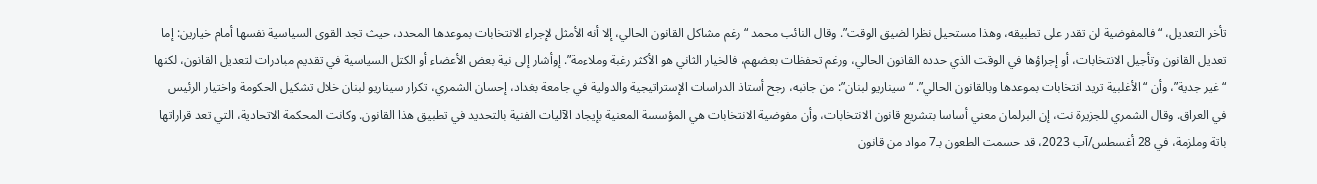تأخر التعديل، “فالمفوضية لن تقدر على تطبيقه، وهذا مستحيل نظرا لضيق الوقت”. وقال النائب محمد “رغم مشاكل القانون الحالي، إلا أنه الأمثل لإجراء الانتخابات بموعدها المحدد، حيث تجد القوى السياسية نفسها أمام خيارين: إما تعديل القانون وتأجيل الانتخابات، أو إجراؤها في الوقت الذي حدده القانون الحالي، ورغم تحفظات بعضهم، فالخيار الثاني هو الأكثر رغبة وملاءمة”. إوأشار إلى نية بعض الأعضاء أو الكتل السياسية في تقديم مبادرات لتعديل القانون، لكنها “غير جدية”، وأن “الأغلبية تريد انتخابات بموعدها وبالقانون الحالي”. “سيناريو لبنان”: من جانبه، رجح أستاذ الدراسات الإستراتيجية والدولية في جامعة بغداد، إحسان الشمري، تكرار سيناريو لبنان خلال تشكيل الحكومة واختيار الرئيس في العراق. وقال الشمري للجزيرة نت، إن البرلمان معني أساسا بتشريع قانون الانتخابات، وأن مفوضية الانتخابات هي المؤسسة المعنية بإيجاد الآليات الفنية بالتحديد في تطبيق هذا القانون. وكانت المحكمة الاتحادية، التي تعد قراراتها باتة وملزمة، في 28 أغسطس/آب 2023، قد حسمت الطعون بـ7 مواد من قانون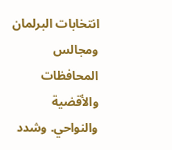انتخابات البرلمان ومجالس المحافظات والأقضية والنواحي. وشدد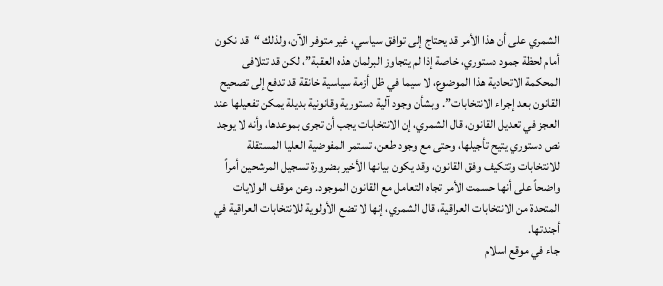الشمري على أن هذا الأمر قد يحتاج إلى توافق سياسي، غير متوفر الآن، ولذلك “قد نكون أمام لحظة جمود دستوري، خاصة إذا لم يتجاوز البرلمان هذه العقبة”، لكن قد تتلافى المحكمة الاتحادية هذا الموضوع، لا سيما في ظل أزمة سياسية خانقة قد تدفع إلى تصحيح القانون بعد إجراء الانتخابات”. وبشأن وجود آلية دستورية وقانونية بديلة يمكن تفعيلها عند العجز في تعديل القانون، قال الشمري، إن الانتخابات يجب أن تجرى بموعدها، وأنه لا يوجد نص دستوري يتيح تأجيلها، وحتى مع وجود طعن، تستمر المفوضية العليا المستقلة للانتخابات وتتكيف وفق القانون، وقد يكون بيانها الأخير بضرورة تسجيل المرشحين أمراً واضحاً على أنها حسمت الأمر تجاه التعامل مع القانون الموجود. وعن موقف الولايات المتحدة من الانتخابات العراقية، قال الشمري، إنها لا تضع الأولوية للانتخابات العراقية في أجندتها.
جاء في موقع اسلام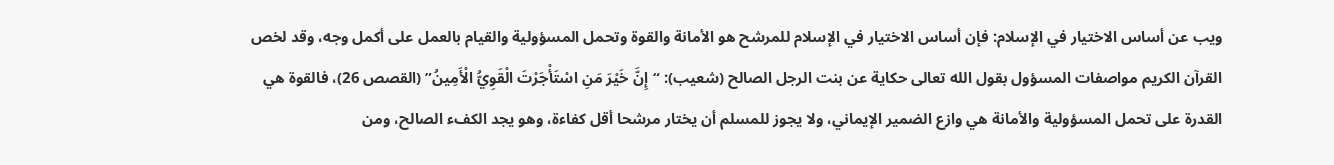ويب عن أساس الاختيار في الإسلام: فإن أساس الاختيار في الإسلام للمرشح هو الأمانة والقوة وتحمل المسؤولية والقيام بالعمل على أكمل وجه، وقد لخص القرآن الكريم مواصفات المسؤول بقول الله تعالى حكاية عن بنت الرجل الصالح (شعيب): “إِنَّ خَيْرَ مَنِ اسْتَأْجَرْتَ الْقَوِيُّ الْأَمِينُ” (القصص 26)، فالقوة هي القدرة على تحمل المسؤولية والأمانة هي وازع الضمير الإيماني، ولا يجوز للمسلم أن يختار مرشحا أقل كفاءة، وهو يجد الكفء الصالح، ومن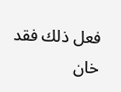فعل ذلك فقد خان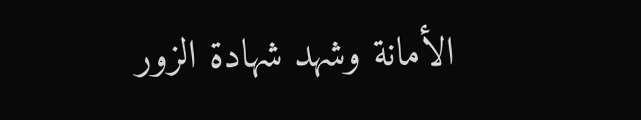الأمانة وشهد شهادة الزور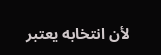لأن انتخابه يعتبر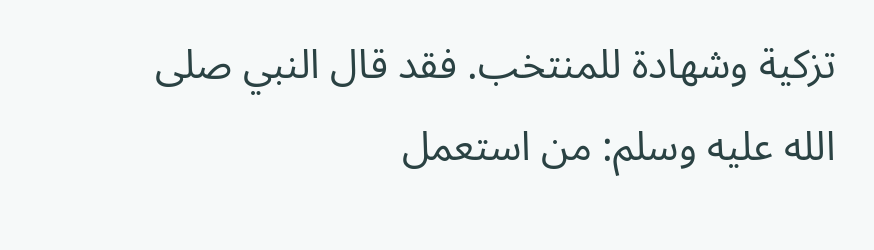تزكية وشهادة للمنتخب. فقد قال النبي صلى الله عليه وسلم: من استعمل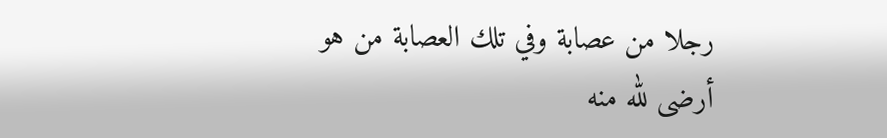رجلا من عصابة وفي تلك العصابة من هو أرضى لله منه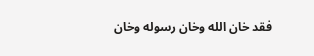فقد خان الله وخان رسوله وخان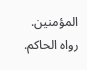المؤمنين. رواه الحاكم.